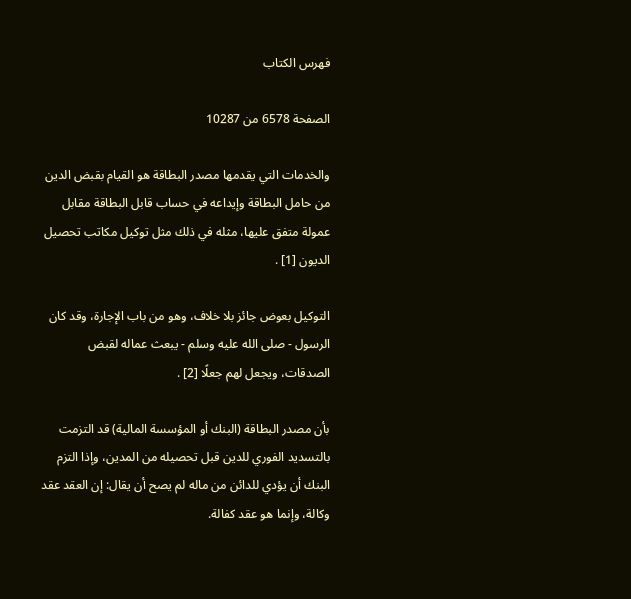فهرس الكتاب

الصفحة 6578 من 10287

والخدمات التي يقدمها مصدر البطاقة هو القيام بقبض الدين من حامل البطاقة وإيداعه في حساب قابل البطاقة مقابل عمولة متفق عليها، مثله في ذلك مثل توكيل مكاتب تحصيل الديون [1] .

التوكيل بعوض جائز بلا خلاف، وهو من باب الإجارة، وقد كان الرسول - صلى الله عليه وسلم - يبعث عماله لقبض الصدقات، ويجعل لهم جعلًا [2] .

بأن مصدر البطاقة (البنك أو المؤسسة المالية) قد التزمت بالتسديد الفوري للدين قبل تحصيله من المدين، وإذا التزم البنك أن يؤدي للدائن من ماله لم يصح أن يقال: إن العقد عقد وكالة، وإنما هو عقد كفالة.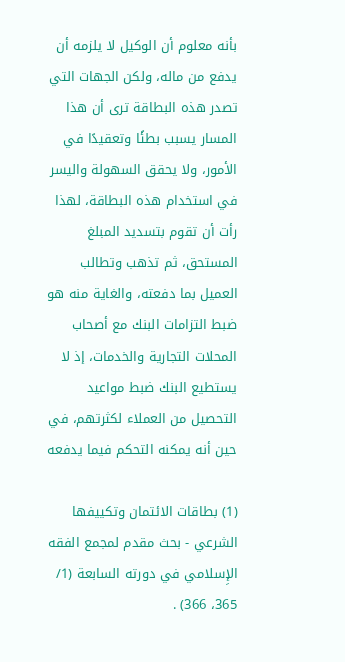بأنه معلوم أن الوكيل لا يلزمه أن يدفع من ماله، ولكن الجهات التي تصدر هذه البطاقة ترى أن هذا المسار يسبب بطئًا وتعقيدًا في الأمور، ولا يحقق السهولة واليسر في استخدام هذه البطاقة، لهذا رأت أن تقوم بتسديد المبلغ المستحق، ثم تذهب وتطالب العميل بما دفعته، والغاية منه هو ضبط التزامات البنك مع أصحاب المحلات التجارية والخدمات، إذ لا يستطيع البنك ضبط مواعيد التحصيل من العملاء لكثرتهم، في حين أنه يمكنه التحكم فيما يدفعه

(1) بطاقات الائتمان وتكييفها الشرعي - بحث مقدم لمجمع الفقه الإِسلامي في دورته السابعة (1/ 365، 366) .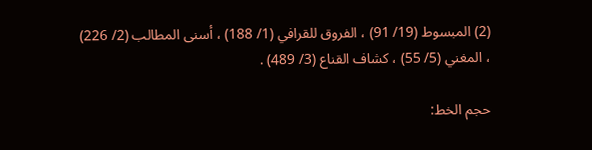(2) المبسوط (19/ 91) ، الفروق للقرافي (1/ 188) ، أسنى المطالب (2/ 226) ، المغني (5/ 55) ، كشاف القناع (3/ 489) .

حجم الخط: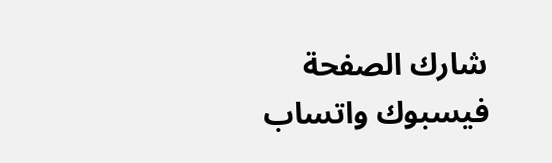شارك الصفحة
فيسبوك واتساب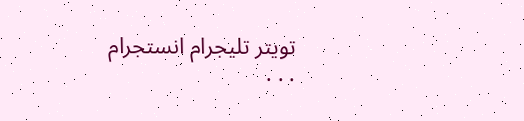تويتر تليجرام انستجرام
. . .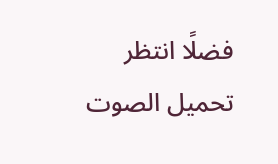فضلًا انتظر تحميل الصوت